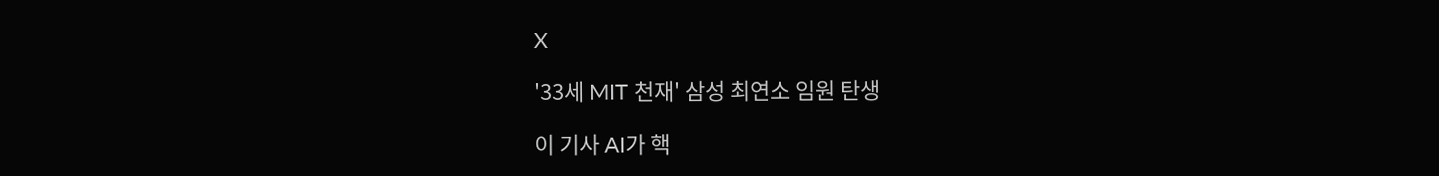X

'33세 MIT 천재' 삼성 최연소 임원 탄생

이 기사 AI가 핵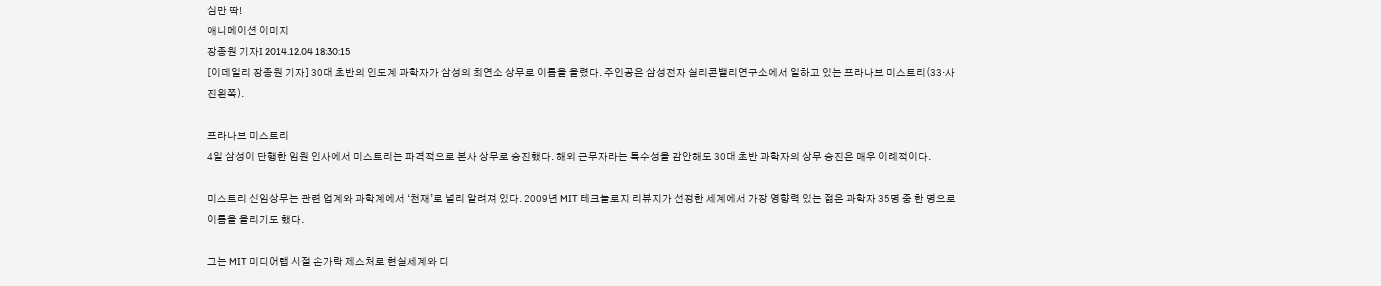심만 딱!
애니메이션 이미지
장종원 기자I 2014.12.04 18:30:15
[이데일리 장종원 기자] 30대 초반의 인도계 과학자가 삼성의 최연소 상무로 이름을 올렸다. 주인공은 삼성전자 실리콘밸리연구소에서 일하고 있는 프라나브 미스트리(33·사진왼쪽).

프라나브 미스트리
4일 삼성이 단행한 임원 인사에서 미스트리는 파격적으로 본사 상무로 승진했다. 해외 근무자라는 특수성을 감안해도 30대 초반 과학자의 상무 승진은 매우 이례적이다.

미스트리 신임상무는 관련 업계와 과학계에서 ‘천재’로 널리 알려져 있다. 2009년 MIT 테크놀로지 리뷰지가 선정한 세계에서 가장 영향력 있는 젊은 과학자 35명 중 한 명으로 이름을 올리기도 했다.

그는 MIT 미디어랩 시절 손가락 제스처로 현실세계와 디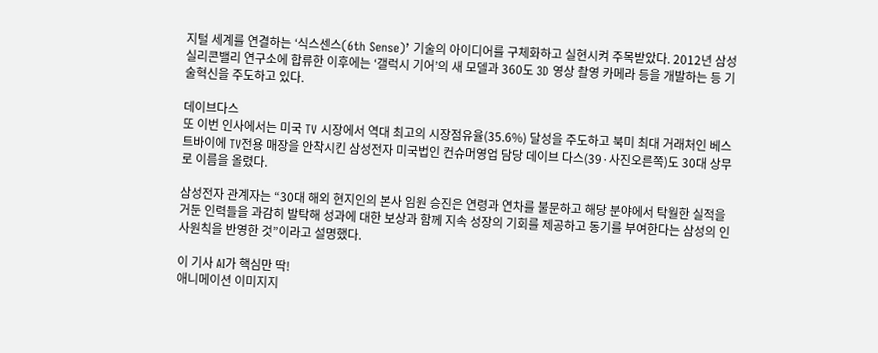지털 세계를 연결하는 ‘식스센스(6th Sense)’ 기술의 아이디어를 구체화하고 실현시켜 주목받았다. 2012년 삼성 실리콘밸리 연구소에 합류한 이후에는 ‘갤럭시 기어’의 새 모델과 360도 3D 영상 촬영 카메라 등을 개발하는 등 기술혁신을 주도하고 있다.

데이브다스
또 이번 인사에서는 미국 TV 시장에서 역대 최고의 시장점유율(35.6%) 달성을 주도하고 북미 최대 거래처인 베스트바이에 TV전용 매장을 안착시킨 삼성전자 미국법인 컨슈머영업 담당 데이브 다스(39·사진오른쪽)도 30대 상무로 이름을 올렸다.

삼성전자 관계자는 “30대 해외 현지인의 본사 임원 승진은 연령과 연차를 불문하고 해당 분야에서 탁월한 실적을 거둔 인력들을 과감히 발탁해 성과에 대한 보상과 함께 지속 성장의 기회를 제공하고 동기를 부여한다는 삼성의 인사원칙을 반영한 것”이라고 설명했다.

이 기사 AI가 핵심만 딱!
애니메이션 이미지지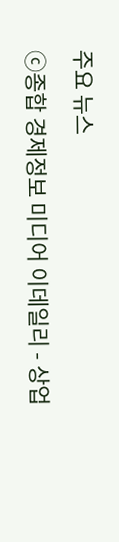주요 뉴스

ⓒ종합 경제정보 미디어 이데일리 - 상업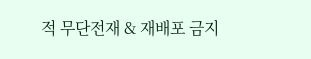적 무단전재 & 재배포 금지